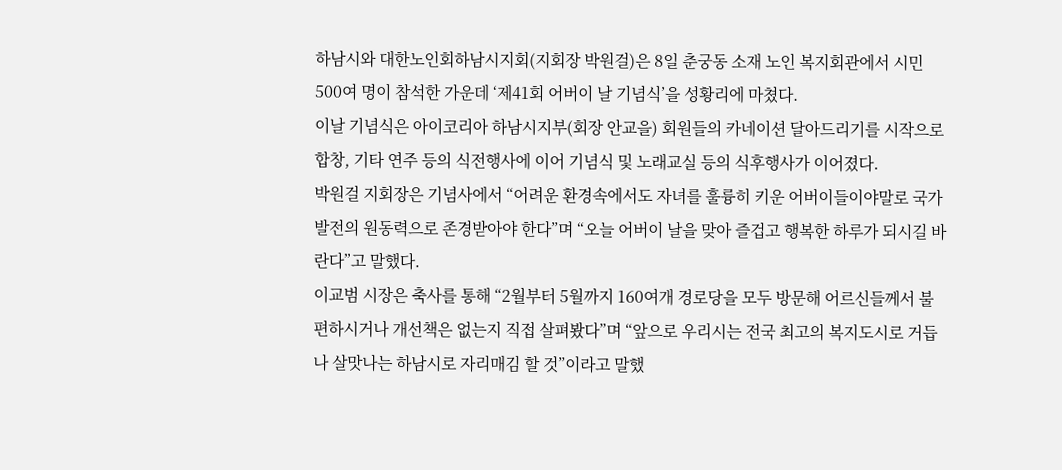하남시와 대한노인회하남시지회(지회장 박원걸)은 8일 춘궁동 소재 노인 복지회관에서 시민 500여 명이 참석한 가운데 ‘제41회 어버이 날 기념식’을 성황리에 마쳤다.
이날 기념식은 아이코리아 하남시지부(회장 안교을) 회원들의 카네이션 달아드리기를 시작으로 합창, 기타 연주 등의 식전행사에 이어 기념식 및 노래교실 등의 식후행사가 이어졌다.
박원걸 지회장은 기념사에서 “어려운 환경속에서도 자녀를 훌륭히 키운 어버이들이야말로 국가발전의 원동력으로 존경받아야 한다”며 “오늘 어버이 날을 맞아 즐겁고 행복한 하루가 되시길 바란다”고 말했다.
이교범 시장은 축사를 통해 “2월부터 5월까지 160여개 경로당을 모두 방문해 어르신들께서 불편하시거나 개선책은 없는지 직접 살펴봤다”며 “앞으로 우리시는 전국 최고의 복지도시로 거듭나 살맛나는 하남시로 자리매김 할 것”이라고 말했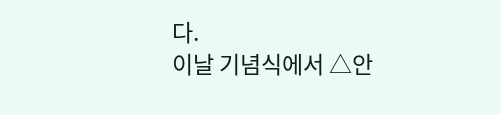다.
이날 기념식에서 △안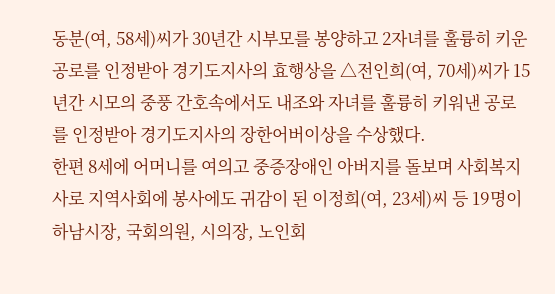동분(여, 58세)씨가 30년간 시부모를 봉양하고 2자녀를 훌륭히 키운 공로를 인정받아 경기도지사의 효행상을 △전인희(여, 70세)씨가 15년간 시모의 중풍 간호속에서도 내조와 자녀를 훌륭히 키워낸 공로를 인정받아 경기도지사의 장한어버이상을 수상했다.
한편 8세에 어머니를 여의고 중증장애인 아버지를 돌보며 사회복지사로 지역사회에 봉사에도 귀감이 된 이정희(여, 23세)씨 등 19명이 하남시장, 국회의원, 시의장, 노인회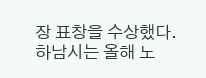장 표창을 수상했다.
하남시는 올해 노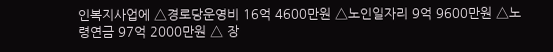인복지사업에 △경로당운영비 16억 4600만원 △노인일자리 9억 9600만원 △노령연금 97억 2000만원 △ 장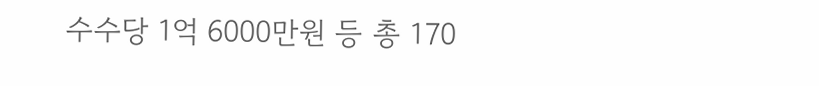수수당 1억 6000만원 등 총 170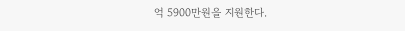억 5900만원을 지원한다.